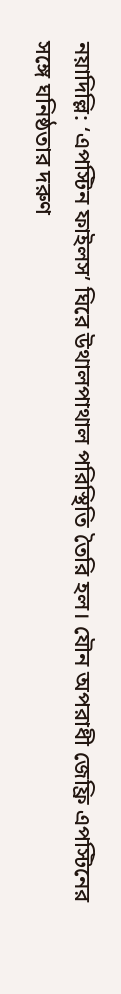নয়াদিল্লি: ‘এপস্টিন ফাইলস’ ঘিরে উথালপাথাল পরিস্থিতি তৈরি হল। যৌন অপরাধী জেফ্রি এপস্টিনের সঙ্গে ঘনিষ্ঠতার দরুণ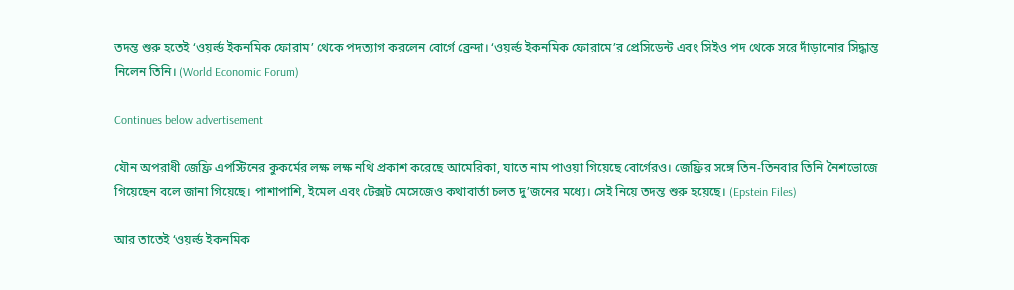তদন্ত শুরু হতেই ‘ওয়র্ল্ড ইকনমিক ফোরাম’ থেকে পদত্যাগ করলেন বোর্গে ব্রেন্দা। ‘ওয়র্ল্ড ইকনমিক ফোরামে’র প্রেসিডেন্ট এবং সিইও পদ থেকে সরে দাঁড়ানোর সিদ্ধান্ত নিলেন তিনি। (World Economic Forum)

Continues below advertisement

যৌন অপরাধী জেফ্রি এপস্টিনের কুকর্মের লক্ষ লক্ষ নথি প্রকাশ করেছে আমেরিকা, যাতে নাম পাওয়া গিয়েছে বোর্গেরও। জেফ্রির সঙ্গে তিন-তিনবার তিনি নৈশভোজে গিয়েছেন বলে জানা গিয়েছে। পাশাপাশি, ইমেল এবং টেক্সট মেসেজেও কথাবার্তা চলত দু’জনের মধ্যে। সেই নিয়ে তদন্ত শুরু হয়েছে। (Epstein Files)

আর তাতেই ‘ওয়র্ল্ড ইকনমিক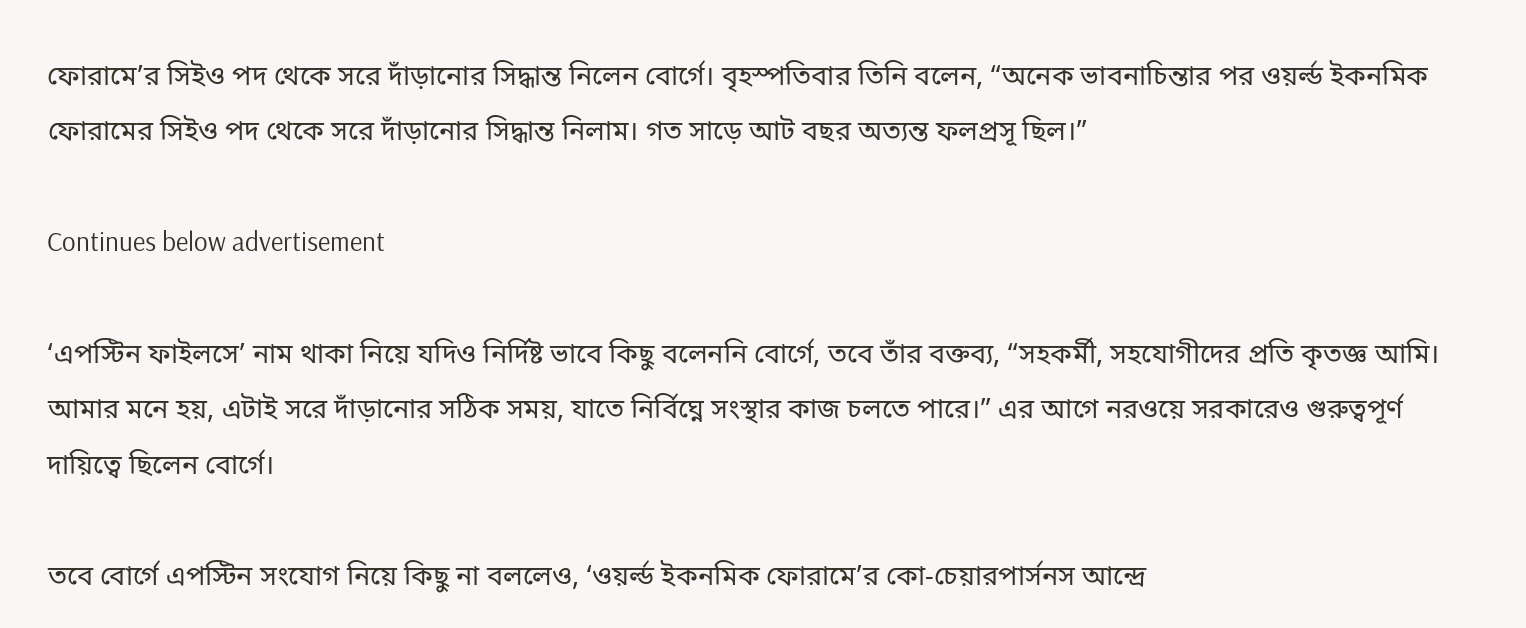ফোরামে’র সিইও পদ থেকে সরে দাঁড়ানোর সিদ্ধান্ত নিলেন বোর্গে। বৃহস্পতিবার তিনি বলেন, “অনেক ভাবনাচিন্তার পর ওয়র্ল্ড ইকনমিক ফোরামের সিইও পদ থেকে সরে দাঁড়ানোর সিদ্ধান্ত নিলাম। গত সাড়ে আট বছর অত্যন্ত ফলপ্রসূ ছিল।”

Continues below advertisement

‘এপস্টিন ফাইলসে’ নাম থাকা নিয়ে যদিও নির্দিষ্ট ভাবে কিছু বলেননি বোর্গে, তবে তাঁর বক্তব্য, “সহকর্মী, সহযোগীদের প্রতি কৃতজ্ঞ আমি। আমার মনে হয়, এটাই সরে দাঁড়ানোর সঠিক সময়, যাতে নির্বিঘ্নে সংস্থার কাজ চলতে পারে।” এর আগে নরওয়ে সরকারেও গুরুত্বপূর্ণ দায়িত্বে ছিলেন বোর্গে।

তবে বোর্গে এপস্টিন সংযোগ নিয়ে কিছু না বললেও, ‘ওয়র্ল্ড ইকনমিক ফোরামে’র কো-চেয়ারপার্সনস আন্দ্রে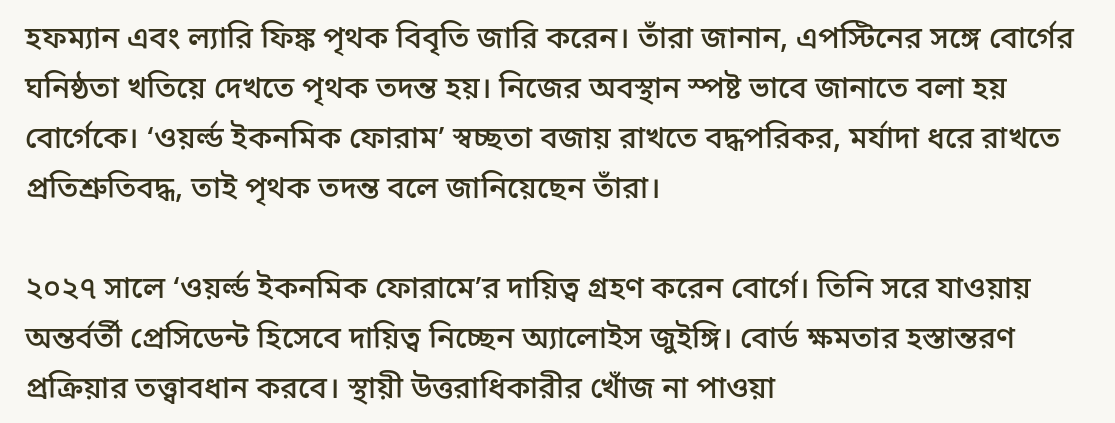হফম্যান এবং ল্যারি ফিঙ্ক পৃথক বিবৃতি জারি করেন। তাঁরা জানান, এপস্টিনের সঙ্গে বোর্গের ঘনিষ্ঠতা খতিয়ে দেখতে পৃথক তদন্ত হয়। নিজের অবস্থান স্পষ্ট ভাবে জানাতে বলা হয় বোর্গেকে। ‘ওয়র্ল্ড ইকনমিক ফোরাম’ স্বচ্ছতা বজায় রাখতে বদ্ধপরিকর, মর্যাদা ধরে রাখতে প্রতিশ্রুতিবদ্ধ, তাই পৃথক তদন্ত বলে জানিয়েছেন তাঁরা।

২০২৭ সালে ‘ওয়র্ল্ড ইকনমিক ফোরামে’র দায়িত্ব গ্রহণ করেন বোর্গে। তিনি সরে যাওয়ায় অন্তর্বর্তী প্রেসিডেন্ট হিসেবে দায়িত্ব নিচ্ছেন অ্যালোইস জুইঙ্গি। বোর্ড ক্ষমতার হস্তান্তরণ প্রক্রিয়ার তত্ত্বাবধান করবে। স্থায়ী উত্তরাধিকারীর খোঁজ না পাওয়া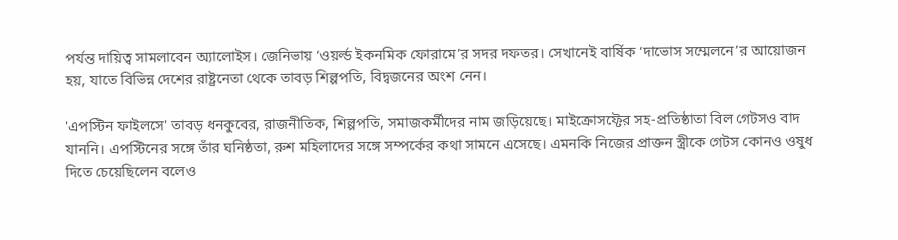পর্যন্ত দায়িত্ব সামলাবেন অ্যালোইস। জেনিভায় ‘ওয়র্ল্ড ইকনমিক ফোরামে’র সদর দফতর। সেখানেই বার্ষিক ‘দাভোস সম্মেলনে’র আয়োজন হয়, যাতে বিভিন্ন দেশের রাষ্ট্রনেতা থেকে তাবড় শিল্পপতি, বিদ্বজনের অংশ নেন।

'এপস্টিন ফাইলসে' তাবড় ধনকুবের, রাজনীতিক, শিল্পপতি, সমাজকর্মীদের নাম জড়িয়েছে। মাইক্রোসফ্টের সহ-প্রতিষ্ঠাতা বিল গেটসও বাদ যাননি। এপস্টিনের সঙ্গে তাঁর ঘনিষ্ঠতা, রুশ মহিলাদের সঙ্গে সম্পর্কের কথা সামনে এসেছে। এমনকি নিজের প্রাক্তন স্ত্রীকে গেটস কোনও ওষুধ দিতে চেয়েছিলেন বলেও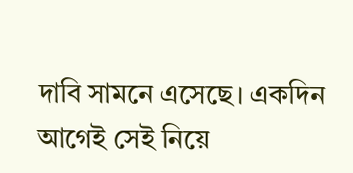দাবি সামনে এসেছে। একদিন আগেই সেই নিয়ে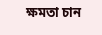ক্ষমতা চান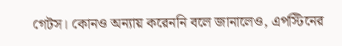গেটস। কোনও অন্যায় করেননি বলে জানালেও, এপস্টিনের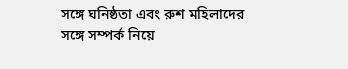সঙ্গে ঘনিষ্ঠতা এবং রুশ মহিলাদের সঙ্গে সম্পর্ক নিয়ে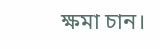ক্ষমা চান।